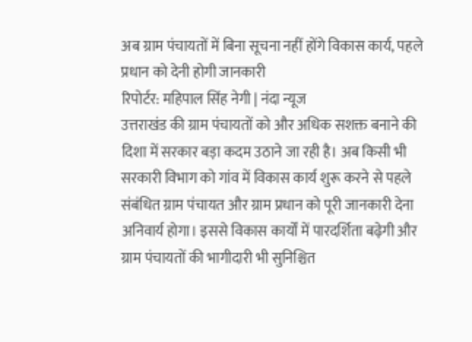अब ग्राम पंचायतों में बिना सूचना नहीं होंगे विकास कार्य, पहले प्रधान को देनी होगी जानकारी
रिपोर्टर: महिपाल सिंह नेगी | नंदा न्यूज
उत्तराखंड की ग्राम पंचायतों को और अधिक सशक्त बनाने की दिशा में सरकार बड़ा कदम उठाने जा रही है। अब किसी भी सरकारी विभाग को गांव में विकास कार्य शुरू करने से पहले संबंधित ग्राम पंचायत और ग्राम प्रधान को पूरी जानकारी देना अनिवार्य होगा। इससे विकास कार्यों में पारदर्शिता बढ़ेगी और ग्राम पंचायतों की भागीदारी भी सुनिश्चित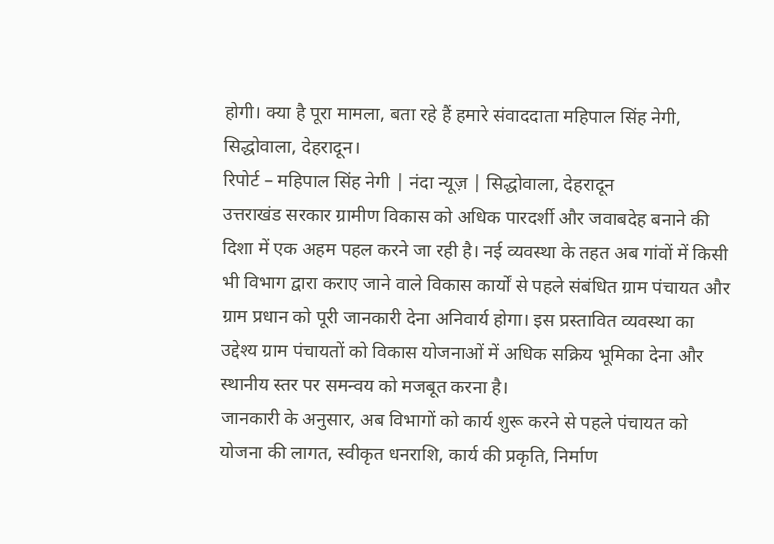होगी। क्या है पूरा मामला, बता रहे हैं हमारे संवाददाता महिपाल सिंह नेगी, सिद्धोवाला, देहरादून।
रिपोर्ट – महिपाल सिंह नेगी | नंदा न्यूज़ | सिद्धोवाला, देहरादून
उत्तराखंड सरकार ग्रामीण विकास को अधिक पारदर्शी और जवाबदेह बनाने की दिशा में एक अहम पहल करने जा रही है। नई व्यवस्था के तहत अब गांवों में किसी भी विभाग द्वारा कराए जाने वाले विकास कार्यों से पहले संबंधित ग्राम पंचायत और ग्राम प्रधान को पूरी जानकारी देना अनिवार्य होगा। इस प्रस्तावित व्यवस्था का उद्देश्य ग्राम पंचायतों को विकास योजनाओं में अधिक सक्रिय भूमिका देना और स्थानीय स्तर पर समन्वय को मजबूत करना है।
जानकारी के अनुसार, अब विभागों को कार्य शुरू करने से पहले पंचायत को योजना की लागत, स्वीकृत धनराशि, कार्य की प्रकृति, निर्माण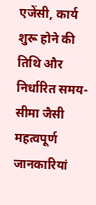एजेंसी, कार्य शुरू होने की तिथि और निर्धारित समय-सीमा जैसी महत्वपूर्ण जानकारियां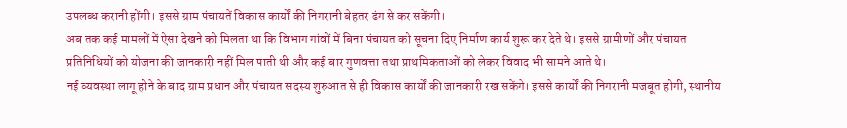उपलब्ध करानी होंगी। इससे ग्राम पंचायतें विकास कार्यों की निगरानी बेहतर ढंग से कर सकेंगी।
अब तक कई मामलों में ऐसा देखने को मिलता था कि विभाग गांवों में बिना पंचायत को सूचना दिए निर्माण कार्य शुरू कर देते थे। इससे ग्रामीणों और पंचायत प्रतिनिधियों को योजना की जानकारी नहीं मिल पाती थी और कई बार गुणवत्ता तथा प्राथमिकताओं को लेकर विवाद भी सामने आते थे।
नई व्यवस्था लागू होने के बाद ग्राम प्रधान और पंचायत सदस्य शुरुआत से ही विकास कार्यों की जानकारी रख सकेंगे। इससे कार्यों की निगरानी मजबूत होगी, स्थानीय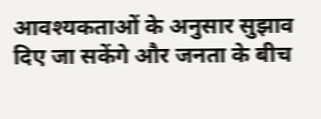आवश्यकताओं के अनुसार सुझाव दिए जा सकेंगे और जनता के बीच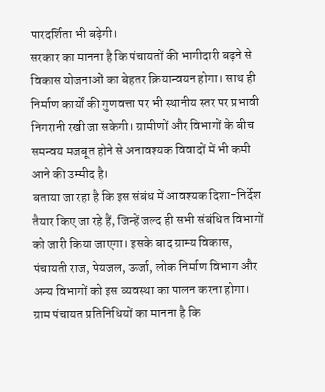पारदर्शिता भी बढ़ेगी।
सरकार का मानना है कि पंचायतों की भागीदारी बढ़ने से विकास योजनाओं का बेहतर क्रियान्वयन होगा। साथ ही निर्माण कार्यों की गुणवत्ता पर भी स्थानीय स्तर पर प्रभावी निगरानी रखी जा सकेगी। ग्रामीणों और विभागों के बीच समन्वय मजबूत होने से अनावश्यक विवादों में भी कमी आने की उम्मीद है।
बताया जा रहा है कि इस संबंध में आवश्यक दिशा-निर्देश तैयार किए जा रहे हैं, जिन्हें जल्द ही सभी संबंधित विभागों को जारी किया जाएगा। इसके बाद ग्राम्य विकास, पंचायती राज, पेयजल, ऊर्जा, लोक निर्माण विभाग और अन्य विभागों को इस व्यवस्था का पालन करना होगा।
ग्राम पंचायत प्रतिनिधियों का मानना है कि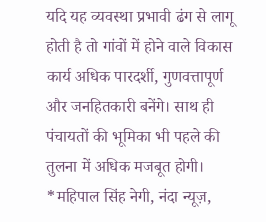यदि यह व्यवस्था प्रभावी ढंग से लागू होती है तो गांवों में होने वाले विकास कार्य अधिक पारदर्शी, गुणवत्तापूर्ण और जनहितकारी बनेंगे। साथ ही पंचायतों की भूमिका भी पहले की तुलना में अधिक मजबूत होगी।
*महिपाल सिंह नेगी, नंदा न्यूज़,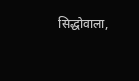सिद्धोवाला,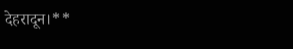देहरादून।**